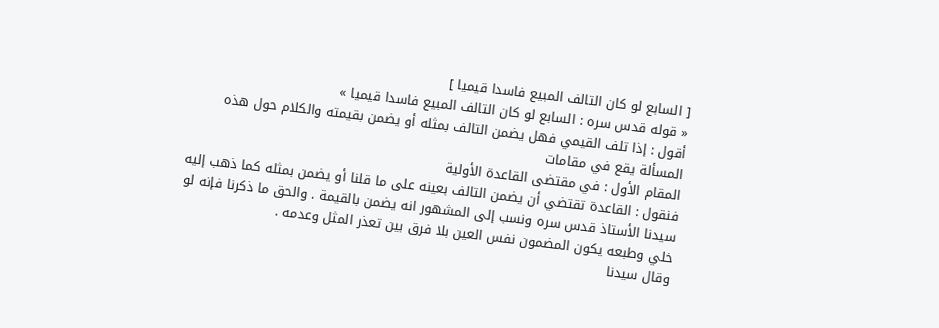[ السابع لو كان التالف المبيع فاسدا قيميا ]
« قوله قدس سره : السابع لو كان التالف المبيع فاسدا قيميا »
أقول : إذا تلف القيمي فهل يضمن التالف بمثله أو يضمن بقيمته والكلام حول هذه المسألة يقع في مقامات
المقام الأول : في مقتضى القاعدة الأولية
فنقول : القاعدة تقتضي أن يضمن التالف بعينه على ما قلنا أو يضمن بمثله كما ذهب إليه سيدنا الأستاذ قدس سره ونسب إلى المشهور انه يضمن بالقيمة . والحق ما ذكرنا فإنه لو خلي وطبعه يكون المضمون نفس العين بلا فرق بين تعذر المثل وعدمه .
وقال سيدنا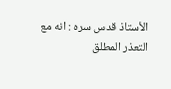الأستاذ قدس سره : انه مع التعذر المطلق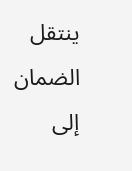ينتقل الضمان إلى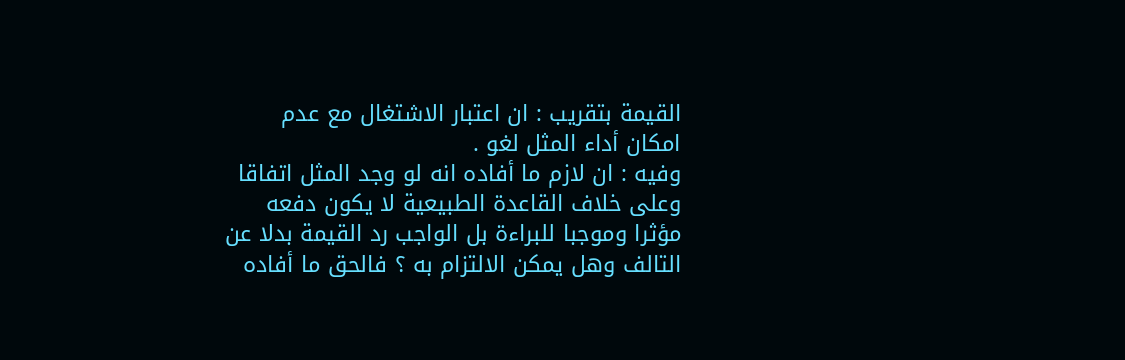القيمة بتقريب : ان اعتبار الاشتغال مع عدم امكان أداء المثل لغو .
وفيه : ان لازم ما أفاده انه لو وجد المثل اتفاقا وعلى خلاف القاعدة الطبيعية لا يكون دفعه مؤثرا وموجبا للبراءة بل الواجب رد القيمة بدلا عن التالف وهل يمكن الالتزام به ؟ فالحق ما أفاده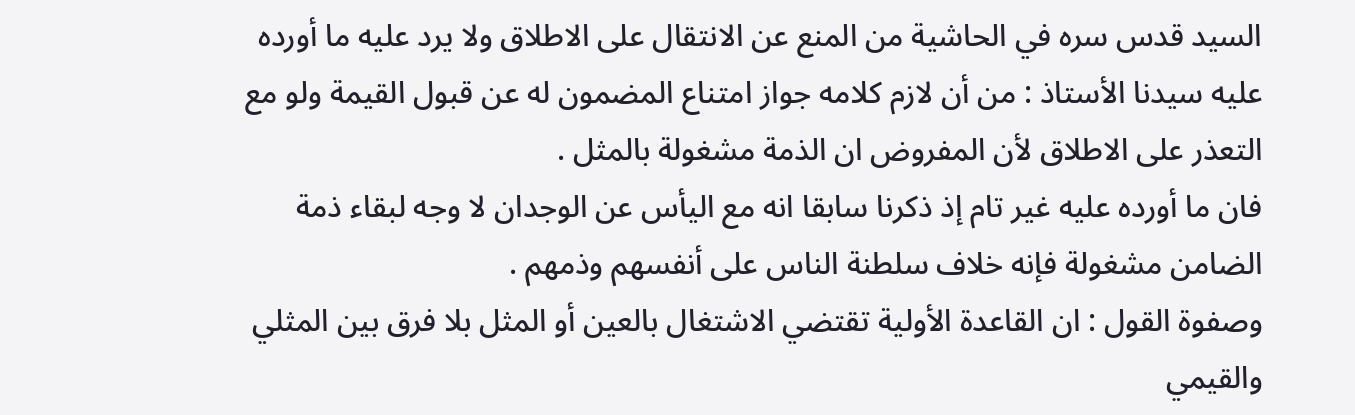السيد قدس سره في الحاشية من المنع عن الانتقال على الاطلاق ولا يرد عليه ما أورده عليه سيدنا الأستاذ : من أن لازم كلامه جواز امتناع المضمون له عن قبول القيمة ولو مع التعذر على الاطلاق لأن المفروض ان الذمة مشغولة بالمثل .
فان ما أورده عليه غير تام إذ ذكرنا سابقا انه مع اليأس عن الوجدان لا وجه لبقاء ذمة الضامن مشغولة فإنه خلاف سلطنة الناس على أنفسهم وذمهم .
وصفوة القول : ان القاعدة الأولية تقتضي الاشتغال بالعين أو المثل بلا فرق بين المثلي والقيمي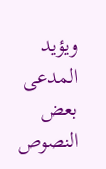ويؤيد المدعى بعض النصوص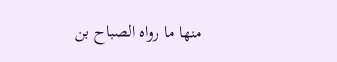منها ما رواه الصباح بن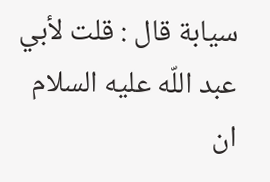سيابة قال : قلت لأبي عبد اللّه عليه السلام ان